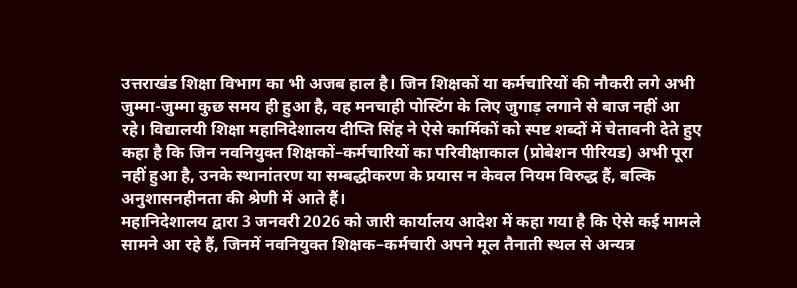उत्तराखंड शिक्षा विभाग का भी अजब हाल है। जिन शिक्षकों या कर्मचारियों की नौकरी लगे अभी जुम्मा-जुम्मा कुछ समय ही हुआ है, वह मनचाही पोस्टिंग के लिए जुगाड़ लगाने से बाज नहीं आ रहे। विद्यालयी शिक्षा महानिदेशालय दीप्ति सिंह ने ऐसे कार्मिकों को स्पष्ट शब्दों में चेतावनी देते हुए कहा है कि जिन नवनियुक्त शिक्षकों–कर्मचारियों का परिवीक्षाकाल (प्रोबेशन पीरियड) अभी पूरा नहीं हुआ है, उनके स्थानांतरण या सम्बद्धीकरण के प्रयास न केवल नियम विरुद्ध हैं, बल्कि अनुशासनहीनता की श्रेणी में आते हैं।
महानिदेशालय द्वारा 3 जनवरी 2026 को जारी कार्यालय आदेश में कहा गया है कि ऐसे कई मामले सामने आ रहे हैं, जिनमें नवनियुक्त शिक्षक–कर्मचारी अपने मूल तैनाती स्थल से अन्यत्र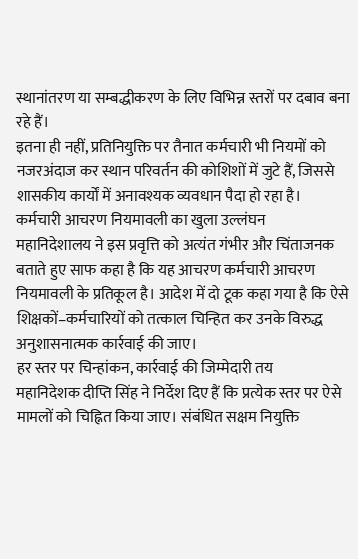स्थानांतरण या सम्बद्धीकरण के लिए विभिन्न स्तरों पर दबाव बना रहे हैं।
इतना ही नहीं, प्रतिनियुक्ति पर तैनात कर्मचारी भी नियमों को नजरअंदाज कर स्थान परिवर्तन की कोशिशों में जुटे हैं, जिससे शासकीय कार्यों में अनावश्यक व्यवधान पैदा हो रहा है।
कर्मचारी आचरण नियमावली का खुला उल्लंघन
महानिदेशालय ने इस प्रवृत्ति को अत्यंत गंभीर और चिंताजनक बताते हुए साफ कहा है कि यह आचरण कर्मचारी आचरण नियमावली के प्रतिकूल है। आदेश में दो टूक कहा गया है कि ऐसे शिक्षकों–कर्मचारियों को तत्काल चिन्हित कर उनके विरुद्ध अनुशासनात्मक कार्रवाई की जाए।
हर स्तर पर चिन्हांकन, कार्रवाई की जिम्मेदारी तय
महानिदेशक दीप्ति सिंह ने निर्देश दिए हैं कि प्रत्येक स्तर पर ऐसे मामलों को चिह्नित किया जाए। संबंधित सक्षम नियुक्ति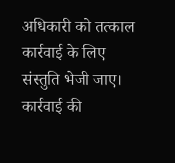अधिकारी को तत्काल कार्रवाई के लिए संस्तुति भेजी जाए। कार्रवाई की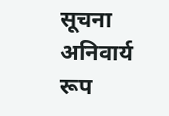सूचना अनिवार्य रूप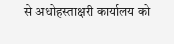से अधोहस्ताक्षरी कार्यालय को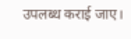उपलब्ध कराई जाए।